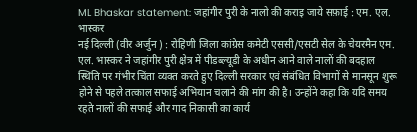ML Bhaskar statement: जहांगीर पुरी के नालो की कराइ जाये सफ़ाई : एम. एल. भास्कर
नई दिल्ली (वीर अर्जुन ) : रोहिणी जिला कांग्रेस कमेटी एससी/एसटी सेल के चेयरमैन एम. एल. भास्कर ने जहांगीर पुरी क्षेत्र में पीडब्ल्यूडी के अधीन आने वाले नालों की बदहाल स्थिति पर गंभीर चिंता व्यक्त करते हुए दिल्ली सरकार एवं संबंधित विभागों से मानसून शुरू होने से पहले तत्काल सफाई अभियान चलाने की मांग की है। उन्होंने कहा कि यदि समय रहते नालों की सफाई और गाद निकासी का कार्य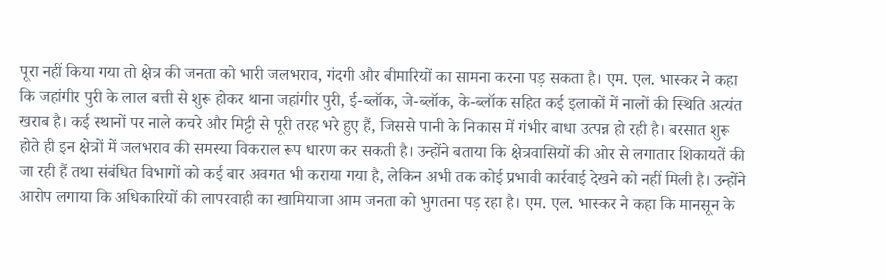पूरा नहीं किया गया तो क्षेत्र की जनता को भारी जलभराव, गंदगी और बीमारियों का सामना करना पड़ सकता है। एम. एल. भास्कर ने कहा कि जहांगीर पुरी के लाल बत्ती से शुरू होकर थाना जहांगीर पुरी, ई-ब्लॉक, जे-ब्लॉक, के-ब्लॉक सहित कई इलाकों में नालों की स्थिति अत्यंत खराब है। कई स्थानों पर नाले कचरे और मिट्टी से पूरी तरह भरे हुए हैं, जिससे पानी के निकास में गंभीर बाधा उत्पन्न हो रही है। बरसात शुरू होते ही इन क्षेत्रों में जलभराव की समस्या विकराल रूप धारण कर सकती है। उन्होंने बताया कि क्षेत्रवासियों की ओर से लगातार शिकायतें की जा रही हैं तथा संबंधित विभागों को कई बार अवगत भी कराया गया है, लेकिन अभी तक कोई प्रभावी कार्रवाई देखने को नहीं मिली है। उन्होंने आरोप लगाया कि अधिकारियों की लापरवाही का खामियाजा आम जनता को भुगतना पड़ रहा है। एम. एल. भास्कर ने कहा कि मानसून के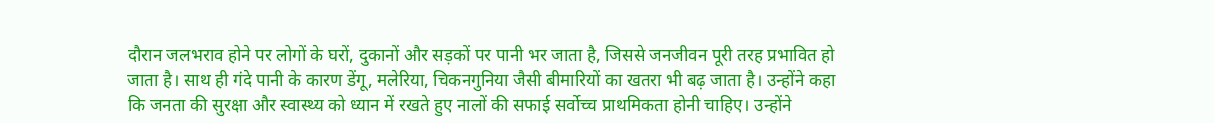दौरान जलभराव होने पर लोगों के घरों, दुकानों और सड़कों पर पानी भर जाता है, जिससे जनजीवन पूरी तरह प्रभावित हो जाता है। साथ ही गंदे पानी के कारण डेंगू, मलेरिया, चिकनगुनिया जैसी बीमारियों का खतरा भी बढ़ जाता है। उन्होंने कहा कि जनता की सुरक्षा और स्वास्थ्य को ध्यान में रखते हुए नालों की सफाई सर्वोच्च प्राथमिकता होनी चाहिए। उन्होंने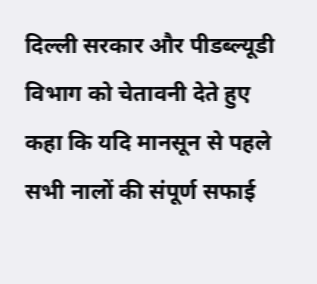दिल्ली सरकार और पीडब्ल्यूडी विभाग को चेतावनी देते हुए कहा कि यदि मानसून से पहले सभी नालों की संपूर्ण सफाई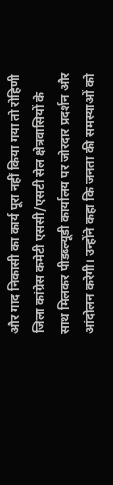और गाद निकासी का कार्य पूरा नहीं किया गया तो रोहिणी जिला कांग्रेस कमेटी एससी/एसटी सेल क्षेत्रवासियों के साथ मिलकर पीडब्ल्यूडी कार्यालय पर जोरदार प्रदर्शन और आंदोलन करेगी। उन्होंने कहा कि जनता की समस्याओं को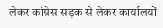लेकर कांग्रेस सड़क से लेकर कार्यालयों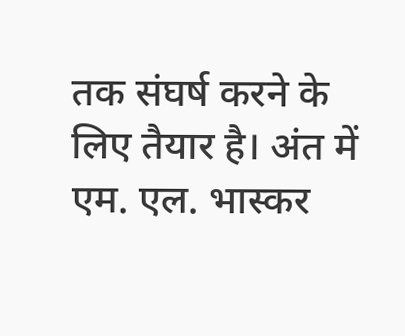तक संघर्ष करने के लिए तैयार है। अंत में एम. एल. भास्कर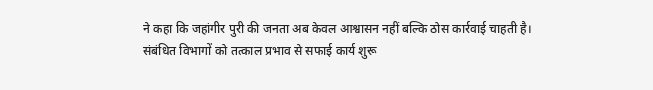ने कहा कि जहांगीर पुरी की जनता अब केवल आश्वासन नहीं बल्कि ठोस कार्रवाई चाहती है। संबंधित विभागों को तत्काल प्रभाव से सफाई कार्य शुरू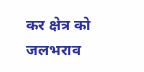कर क्षेत्र को जलभराव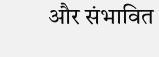और संभावित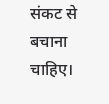संकट से बचाना चाहिए।